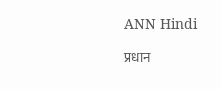ANN Hindi

प्रधान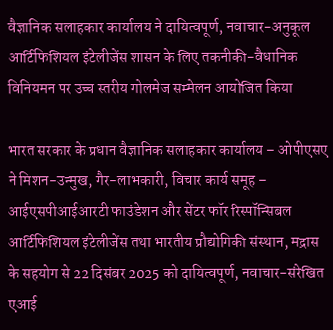वैज्ञानिक सलाहकार कार्यालय ने दायित्वपूर्ण, नवाचार-अनुकूल आर्टिफिशियल इंटेलीजेंस शासन के लिए तकनीकी-वैधानिक विनियमन पर उच्च स्तरीय गोलमेज सम्मेलन आयोजित किया

भारत सरकार के प्रधान वैज्ञानिक सलाहकार कार्यालय – ओपीएसए ने मिशन-उन्मुख, गैर-लाभकारी, विचार कार्य समूह – आईएसपीआईआरटी फाउंडेशन और सेंटर फॉर रिस्पॉन्सिबल आर्टिफिशियल इंटेलीजेंस तथा भारतीय प्रौद्योगिकी संस्थान, मद्रास के सहयोग से 22 दिसंबर 2025 को दायित्वपूर्ण, नवाचार-संरेखित एआई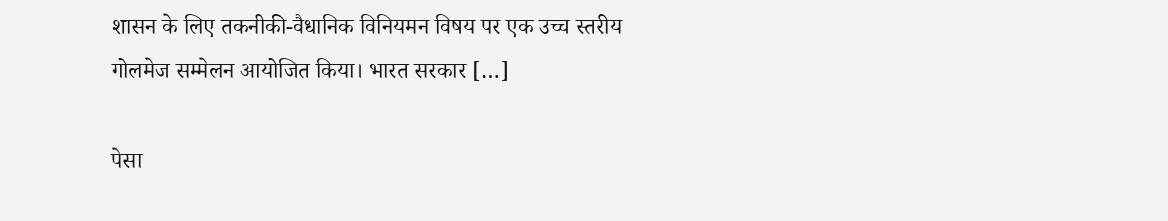शासन के लिए तकनीकी-वैधानिक विनियमन विषय पर एक उच्च स्तरीय गोलमेज सम्मेलन आयोजित किया। भारत सरकार […]

पेसा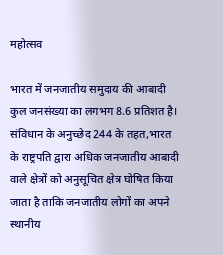महोत्सव

भारत में जनजातीय समुदाय की आबादी कुल जनसंख्या का लगभग 8.6 प्रतिशत है। संविधान के अनुच्छेद 244 के तहत,भारत के राष्ट्रपति द्वारा अधिक जनजातीय आबादी वाले क्षेत्रों को अनुसूचित क्षेत्र घोषित किया जाता है ताकि जनजातीय लोगों का अपने स्थानीय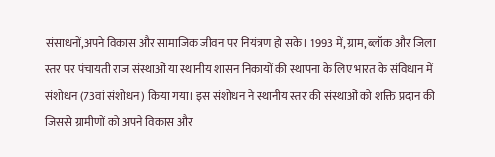संसाधनों,अपने विकास और सामाजिक जीवन पर नियंत्रण हो सके। 1993 में, ग्राम, ब्लॉक और जिला स्तर पर पंचायती राज संस्थाओं या स्थानीय शासन निकायों की स्थापना के लिए भारत के संविधान में संशोधन (73वां संशोधन) किया गया। इस संशोधन ने स्थानीय स्तर की संस्थाओं को शक्ति प्रदान की जिससे ग्रामीणों को अपने विकास और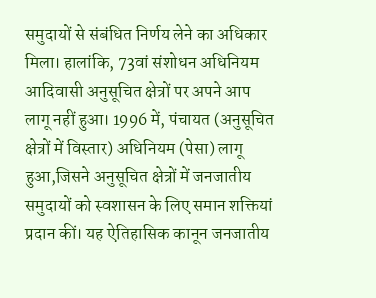समुदायों से संबंधित निर्णय लेने का अधिकार मिला। हालांकि, 73वां संशोधन अधिनियम आदिवासी अनुसूचित क्षेत्रों पर अपने आप  लागू नहीं हुआ। 1996 में, पंचायत (अनुसूचित क्षेत्रों में विस्तार) अधिनियम (पेसा) लागू हुआ,जिसने अनुसूचित क्षेत्रों में जनजातीय समुदायों को स्वशासन के लिए समान शक्तियां प्रदान कीं। यह ऐतिहासिक कानून जनजातीय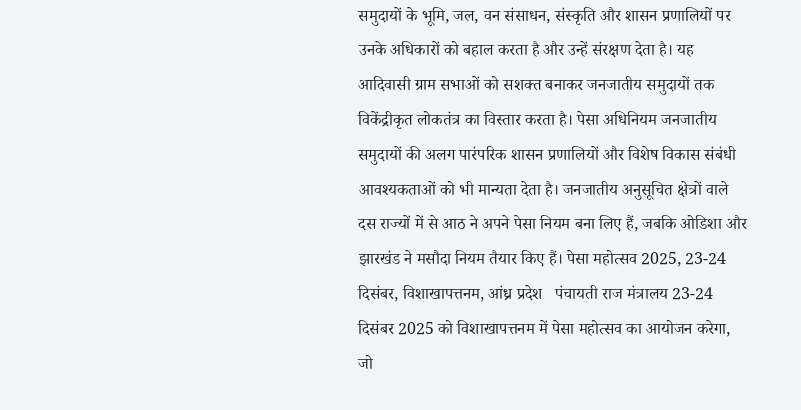समुदायों के भूमि, जल, वन संसाधन, संस्कृति और शासन प्रणालियों पर उनके अधिकारों को बहाल करता है और उन्हें संरक्षण देता है। यह आदिवासी ग्राम सभाओं को सशक्त बनाकर जनजातीय समुदायों तक विकेंद्रीकृत लोकतंत्र का विस्तार करता है। पेसा अधिनियम जनजातीय समुदायों की अलग पारंपरिक शासन प्रणालियों और विशेष विकास संबंधी आवश्यकताओं को भी मान्यता देता है। जनजातीय अनुसूचित क्षेत्रों वाले दस राज्यों में से आठ ने अपने पेसा नियम बना लिए हैं, जबकि ओडिशा और झारखंड ने मसौदा नियम तैयार किए हैं। पेसा महोत्सव 2025, 23-24 दिसंबर, विशाखापत्तनम, आंध्र प्रदेश   पंचायती राज मंत्रालय 23-24 दिसंबर 2025 को विशाखापत्तनम में पेसा महोत्सव का आयोजन करेगा, जो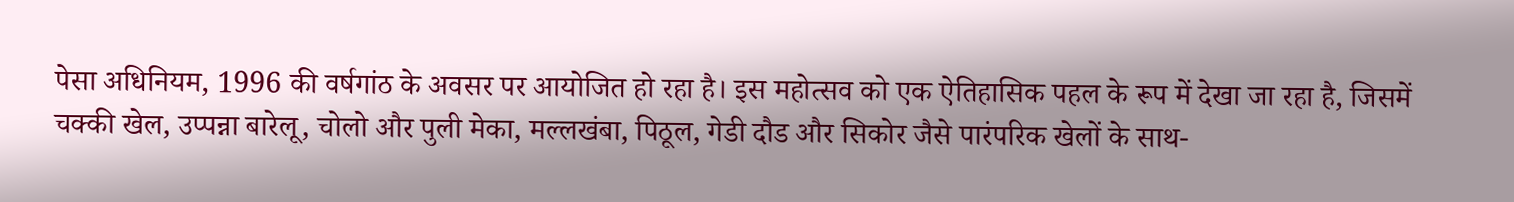पेसा अधिनियम, 1996 की वर्षगांठ के अवसर पर आयोजित हो रहा है। इस महोत्सव को एक ऐतिहासिक पहल के रूप में देखा जा रहा है, जिसमें चक्की खेल, उप्पन्ना बारेलू, चोलो और पुली मेका, मल्लखंबा, पिठूल, गेडी दौड और सिकोर जैसे पारंपरिक खेलों के साथ-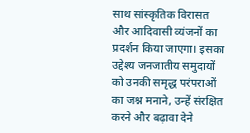साथ सांस्कृतिक विरासत और आदिवासी व्यंजनों का प्रदर्शन किया जाएगा। इसका उद्देश्य जनजातीय समुदायों को उनकी समृद्ध परंपराओं का जश्न मनाने, उन्हें संरक्षित करने और बढ़ावा देने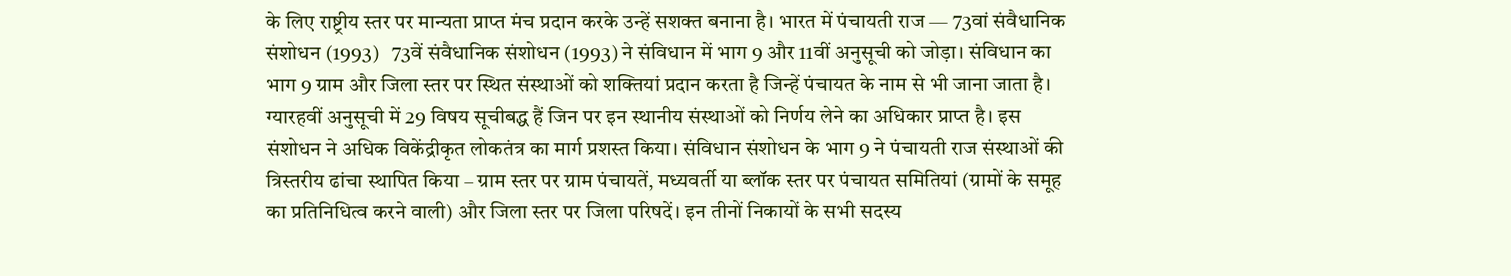के लिए राष्ट्रीय स्तर पर मान्यता प्राप्त मंच प्रदान करके उन्हें सशक्त बनाना है। भारत में पंचायती राज — 73वां संवैधानिक संशोधन (1993)   73वें संवैधानिक संशोधन (1993) ने संविधान में भाग 9 और 11वीं अनुसूची को जोड़ा। संविधान का भाग 9 ग्राम और जिला स्तर पर स्थित संस्थाओं को शक्तियां प्रदान करता है जिन्हें पंचायत के नाम से भी जाना जाता है। ग्यारहवीं अनुसूची में 29 विषय सूचीबद्ध हैं जिन पर इन स्थानीय संस्थाओं को निर्णय लेने का अधिकार प्राप्त है। इस संशोधन ने अधिक विकेंद्रीकृत लोकतंत्र का मार्ग प्रशस्त किया। संविधान संशोधन के भाग 9 ने पंचायती राज संस्थाओं की त्रिस्तरीय ढांचा स्थापित किया – ग्राम स्तर पर ग्राम पंचायतें, मध्यवर्ती या ब्लॉक स्तर पर पंचायत समितियां (ग्रामों के समूह का प्रतिनिधित्व करने वाली) और जिला स्तर पर जिला परिषदें। इन तीनों निकायों के सभी सदस्य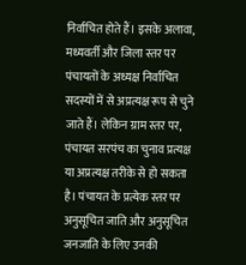निर्वाचित होते हैं। इसके अलावा, मध्यवर्ती और जिला स्तर पर पंचायतों के अध्यक्ष निर्वाचित सदस्यों में से अप्रत्यक्ष रूप से चुने जाते हैं। लेकिन ग्राम स्तर पर, पंचायत सरपंच का चुनाव प्रत्यक्ष या अप्रत्यक्ष तरीके से हो सकता है। पंचायत के प्रत्येक स्तर पर अनुसूचित जाति और अनुसूचित जनजाति के लिए उनकी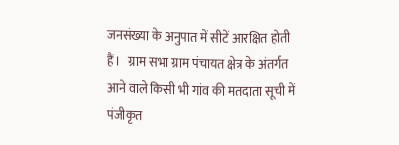जनसंख्या के अनुपात में सीटें आरक्षित होती हैं।   ग्राम सभा ग्राम पंचायत क्षेत्र के अंतर्गत आने वाले किसी भी गांव की मतदाता सूची में पंजीकृत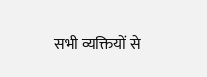सभी व्यक्तियों से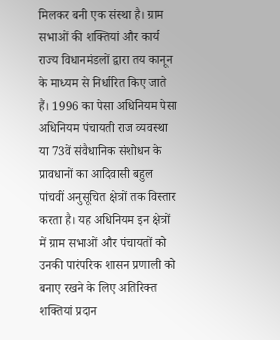मिलकर बनी एक संस्था है। ग्राम सभाओं की शक्तियां और कार्य राज्य विधानमंडलों द्वारा तय कानून के माध्यम से निर्धारित किए जाते हैं। 1996 का पेसा अधिनियम पेसा अधिनियम पंचायती राज व्यवस्था या 73वें संवैधानिक संशोधन के प्रावधानों का आदिवासी बहुल पांचवीं अनुसूचित क्षेत्रों तक विस्तार करता है। यह अधिनियम इन क्षेत्रों में ग्राम सभाओं और पंचायतों को उनकी पारंपरिक शासन प्रणाली को बनाए रखने के लिए अतिरिक्त शक्तियां प्रदान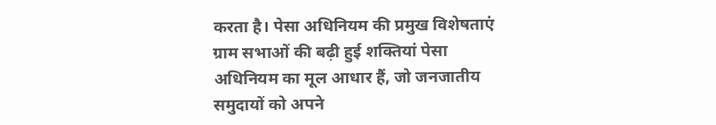करता है। पेसा अधिनियम की प्रमुख विशेषताएं ग्राम सभाओं की बढ़ी हुई शक्तियां पेसा अधिनियम का मूल आधार हैं, जो जनजातीय समुदायों को अपने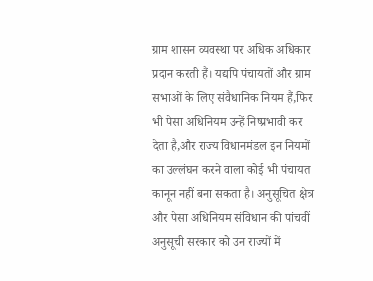ग्राम शासन व्यवस्था पर अधिक अधिकार प्रदान करती हैं। यद्यपि पंचायतों और ग्राम सभाओं के लिए संवैधानिक नियम हैं,फिर भी पेसा अधिनियम उन्हें निष्प्रभावी कर देता है,और राज्य विधानमंडल इन नियमों का उल्लंघन करने वाला कोई भी पंचायत कानून नहीं बना सकता है। अनुसूचित क्षेत्र और पेसा अधिनियम संविधान की पांचवीं अनुसूची सरकार को उन राज्यों में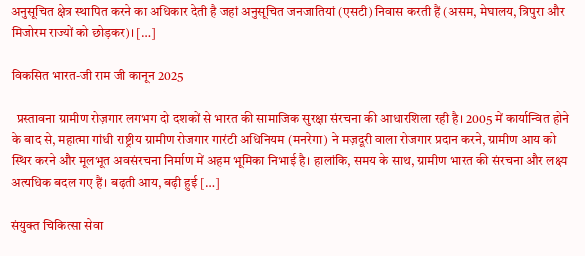अनुसूचित क्षेत्र स्थापित करने का अधिकार देती है जहां अनुसूचित जनजातियां (एसटी) निवास करती हैं (असम, मेघालय, त्रिपुरा और मिजोरम राज्यों को छोड़कर)। […]

विकसित भारत-जी राम जी कानून 2025

  प्रस्तावना ग्रामीण रोज़गार लगभग दो दशकों से भारत की सामाजिक सुरक्षा संरचना की आधारशिला रही है। 2005 में कार्यान्वित होने के बाद से, महात्मा गांधी राष्ट्रीय ग्रामीण रोजगार गारंटी अधिनियम (मनरेगा) ने मज़दूरी वाला रोजगार प्रदान करने, ग्रामीण आय को स्थिर करने और मूलभूत अवसंरचना निर्माण में अहम भूमिका निभाई है। हालांकि, समय के साथ, ग्रामीण भारत की संरचना और लक्ष्य अत्‍यधिक बदल गए हैं। बढ़ती आय, बढ़ी हुई […]

संयुक्त चिकित्सा सेवा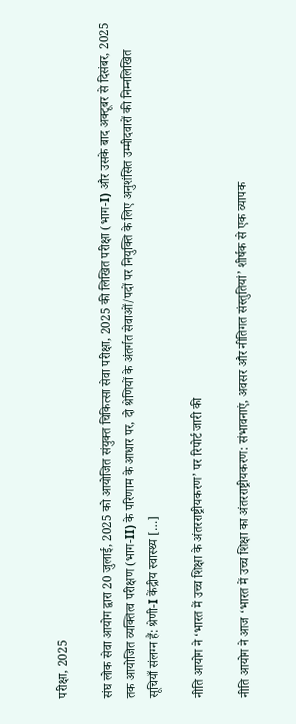परीक्षा, 2025

संघ लोक सेवा आयोग द्वारा 20 जुलाई, 2025 को आयोजित संयुक्त चिकित्सा सेवा परीक्षा, 2025 की लिखित परीक्षा (भाग-I) और उसके बाद अक्टूबर से दिसंबर, 2025 तक आयोजित व्यक्तित्व परीक्षण (भाग-II) के परिणाम के आधार पर, दो श्रेणियों के अंतर्गत सेवाओं/पदों पर नियुक्ति के लिए अनुशंसित उम्मीदवारों की निम्नलिखित सूचियाँ संलग्न हैं: श्रेणी-I केंद्रीय स्वास्थ्य […]

नीति आयोग ने ‘भारत में उच्च शिक्षा के अंतरराष्ट्रीयकरण’ पर रिपोर्ट जारी की

नीति आयोग ने आज ‘भारत में उच्च शिक्षा का अंतरराष्ट्रीयकरण: संभावनाएं, अवसर और नीतिगत संस्तुतियां’ शीर्षक से एक व्यापक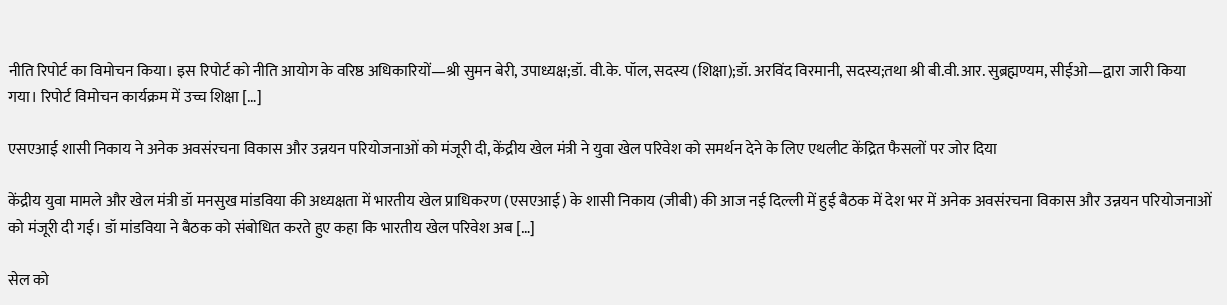नीति रिपोर्ट का विमोचन किया। इस रिपोर्ट को नीति आयोग के वरिष्ठ अधिकारियों—श्री सुमन बेरी, उपाध्यक्ष;डॉ. वी.के. पॉल, सदस्य (शिक्षा);डॉ. अरविंद विरमानी, सदस्य;तथा श्री बी.वी.आर. सुब्रह्मण्यम, सीईओ—द्वारा जारी किया गया। रिपोर्ट विमोचन कार्यक्रम में उच्च शिक्षा […]

एसएआई शासी निकाय ने अनेक अवसंरचना विकास और उन्नयन परियोजनाओं को मंजूरी दी, केंद्रीय खेल मंत्री ने युवा खेल परिवेश को समर्थन देने के लिए एथलीट केंद्रित फैसलों पर जोर दिया

केंद्रीय युवा मामले और खेल मंत्री डॉ मनसुख मांडविया की अध्यक्षता में भारतीय खेल प्राधिकरण (एसएआई) के शासी निकाय (जीबी) की आज नई दिल्ली में हुई बैठक में देश भर में अनेक अवसंरचना विकास और उन्नयन परियोजनाओं को मंजूरी दी गई। डॉ मांडविया ने बैठक को संबोधित करते हुए कहा कि भारतीय खेल परिवेश अब […]

सेल को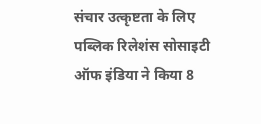संचार उत्कृष्टता के लिए पब्लिक रिलेशंस सोसाइटी ऑफ इंडिया ने किया 8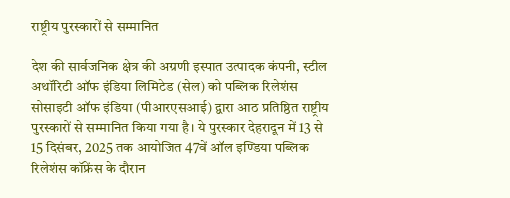राष्ट्रीय पुरस्कारों से सम्मानित

देश की सार्वजनिक क्षेत्र की अग्रणी इस्पात उत्पादक कंपनी, स्टील अथॉरिटी ऑफ इंडिया लिमिटेड (सेल) को पब्लिक रिलेशंस सोसाइटी ऑफ इंडिया (पीआरएसआई) द्वारा आठ प्रतिष्ठित राष्ट्रीय पुरस्कारों से सम्मानित किया गया है। ये पुरस्कार देहरादून में 13 से 15 दिसंबर, 2025 तक आयोजित 47वें ऑल इण्डिया पब्लिक रिलेशंस कॉफ्रेंस के दौरान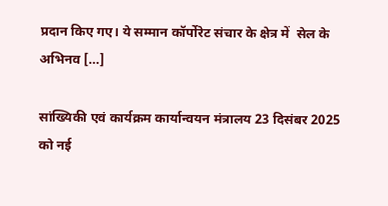प्रदान किए गए। ये सम्मान कॉर्पोरेट संचार के क्षेत्र में  सेल के अभिनव […]

सांख्यिकी एवं कार्यक्रम कार्यान्वयन मंत्रालय 23 दिसंबर 2025 को नई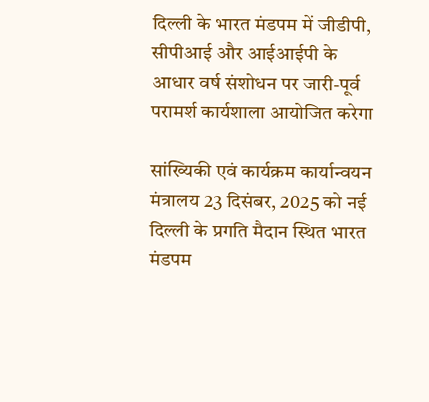दिल्ली के भारत मंडपम में जीडीपी, सीपीआई और आईआईपी के आधार वर्ष संशोधन पर जारी-पूर्व परामर्श कार्यशाला आयोजित करेगा

सांख्यिकी एवं कार्यक्रम कार्यान्वयन मंत्रालय 23 दिसंबर, 2025 को नई दिल्ली के प्रगति मैदान स्थित भारत मंडपम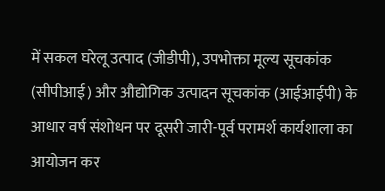में सकल घरेलू उत्पाद (जीडीपी), उपभोक्ता मूल्य सूचकांक (सीपीआई) और औद्योगिक उत्पादन सूचकांक (आईआईपी) के आधार वर्ष संशोधन पर दूसरी जारी-पूर्व परामर्श कार्यशाला का आयोजन कर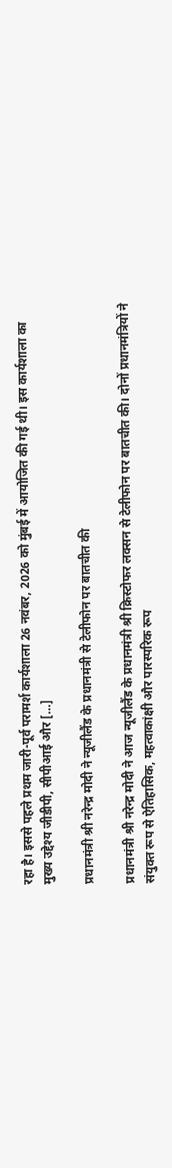रहा है। इससे पहले प्रथम जारी-पूर्व परामर्श कार्यशाला 26 नवंबर, 2026 को मुंबई में आयोजित की गई थी। इस कार्यशाला का मुख्‍य उद्देश्य जीडीपी, सीपीआई और […]

प्रधानमंत्री श्री नरेन्द्र मोदी ने न्यूजीलैंड के प्रधानमंत्री से टेलीफोन पर बातचीत की

प्रधानमंत्री श्री नरेन्‍द्र मोदी ने आज न्यूजीलैंड के प्रधानमंत्री श्री क्रिस्टोफर लक्सन से टेलीफोन पर बातचीत की। दोनों प्रधानमंत्रियों ने संयुक्त रूप से ऐतिहासिक, महत्वाकांक्षी और पारस्परिक रूप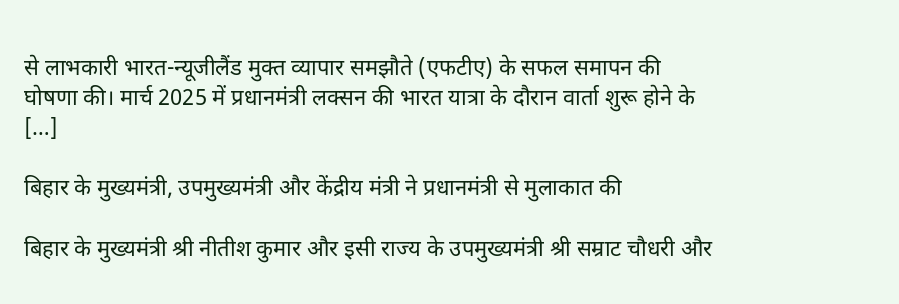से लाभकारी भारत-न्यूजीलैंड मुक्त व्यापार समझौते (एफटीए) के सफल समापन की घोषणा की। मार्च 2025 में प्रधानमंत्री लक्सन की भारत यात्रा के दौरान वार्ता शुरू होने के […]

बिहार के मुख्यमंत्री, उपमुख्यमंत्री और केंद्रीय मंत्री ने प्रधानमंत्री से मुलाकात की

बिहार के मुख्यमंत्री श्री नीतीश कुमार और इसी राज्‍य के उपमुख्यमंत्री श्री सम्राट चौधरी और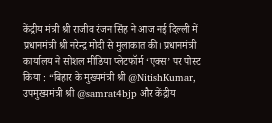केंद्रीय मंत्री श्री राजीव रंजन सिंह ने आज नई दिल्ली में प्रधानमंत्री श्री नरेन्‍द्र मोदी से मुलाकात की। प्रधानमंत्री कार्यालय ने सोशल मीडिया प्‍लेटफॉर्म ‘एक्‍स’ पर पोस्ट किया : “बिहार के मुख्यमंत्री श्री @NitishKumar, उपमुख्यमंत्री श्री @samrat4bjp और केंद्रीय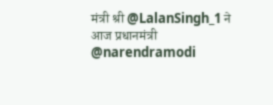मंत्री श्री @LalanSingh_1 ने आज प्रधानमंत्री @narendramodi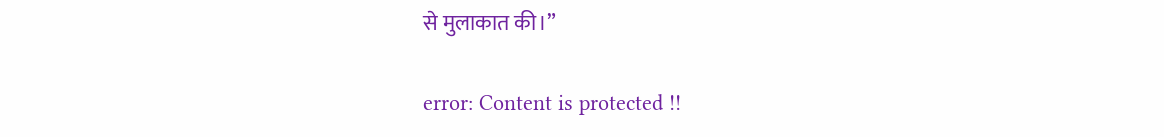से मुलाकात की।”

error: Content is protected !!